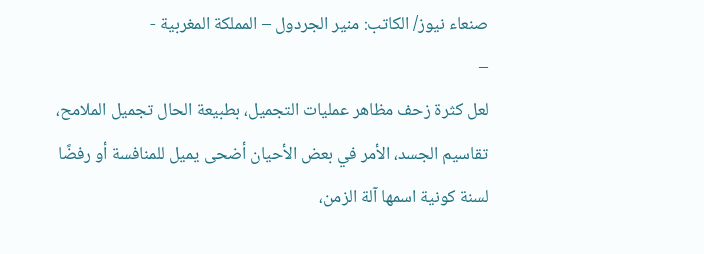صنعاء نيوز/ الكاتب: منير الجردول – المملكة المغربية -
–
لعل كثرة زحف مظاهر عمليات التجميل، بطبيعة الحال تجميل الملامح، تقاسيم الجسد، الأمر في بعض الأحيان أضحى يميل للمنافسة أو رفضًا لسنة كونية اسمها آلة الزمن،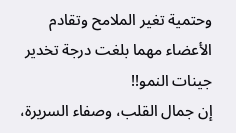وحتمية تغير الملامح وتقادم الأعضاء مهما بلغت درجة تخدير جينات النمو!!
إن جمال القلب، وصفاء السريرة،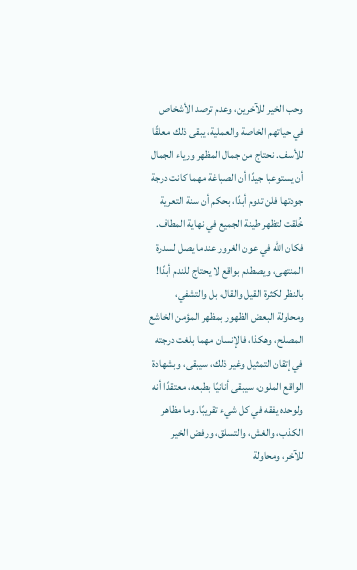وحب الخير للآخرين، وعدم ترصد الأشخاص في حياتهم الخاصة والعملية، يبقى ذلك معلقًا للأسف. نحتاج من جمال المظهر ورياء الجمال أن يستوعبا جيدًا أن الصباغة مهما كانت درجة جودتها فلن تدوم أبدًا، بحكم أن سنة التعرية خُلقت لتظهر طينة الجميع في نهاية المطاف. فكان الله في عون الغرور عندما يصل لسدرة المنتهى، ويصطدم بواقع لا يحتاج للندم أبدًا!
بالنظر لكثرة القيل والقال، بل والتشفي، ومحاولة البعض الظهور بمظهر المؤمن الخاشع المصلح، وهكذا، فالإنسان مهما بلغت درجته في إتقان التمثيل وغير ذلك، سيبقى، وبشهادة الواقع الملون، سيبقى أنانيًا بطبعه، معتقدًا أنه ولوحده يفقه في كل شيء تقريبًا. وما مظاهر الكذب، والغش، والتسلق، ورفض الخير للآخر، ومحاولة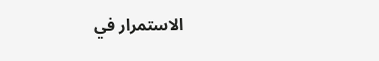الاستمرار في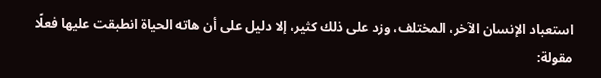استعباد الإنسان الآخر، المختلف، وزد على ذلك كثير، إلا دليل على أن هاته الحياة انطبقت عليها فعلًا مقولة: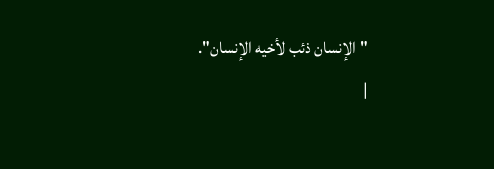"الإنسان ذئب لأخيه الإنسان".
|